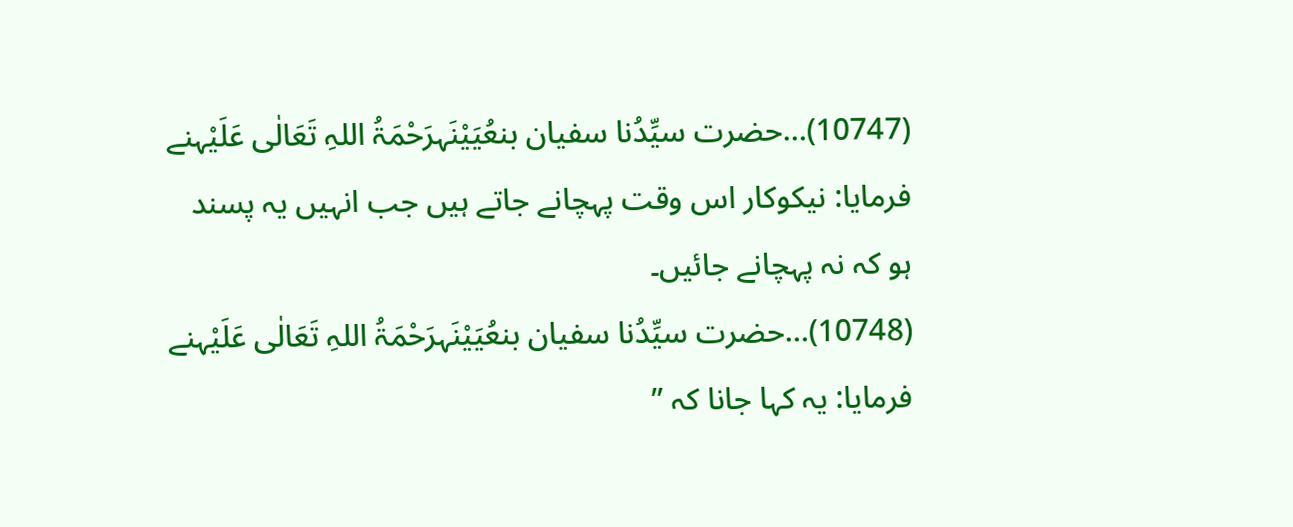(10747)…حضرت سیِّدُنا سفیان بنعُیَیْنَہرَحْمَۃُ اللہِ تَعَالٰی عَلَیْہنے فرمایا: نیکوکار اس وقت پہچانے جاتے ہیں جب انہیں یہ پسند ہو کہ نہ پہچانے جائیں۔
(10748)…حضرت سیِّدُنا سفیان بنعُیَیْنَہرَحْمَۃُ اللہِ تَعَالٰی عَلَیْہنے فرمایا: یہ کہا جانا کہ ”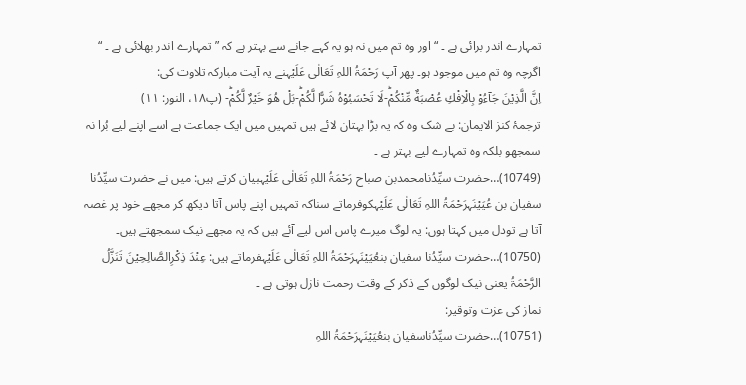تمہارے اندر برائی ہے ۔ “ اور وہ تم میں نہ ہو یہ کہے جانے سے بہتر ہے کہ ” تمہارے اندر بھلائی ہے ۔ “ اگرچہ وہ تم میں موجود ہو۔ پھر آپ رَحْمَۃُ اللہِ تَعَالٰی عَلَیْہنے یہ آیت مبارکہ تلاوت کی:
اِنَّ الَّذِیْنَ جَآءُوْ بِالْاِفْكِ عُصْبَةٌ مِّنْكُمْؕ-لَا تَحْسَبُوْهُ شَرًّا لَّكُمْؕ-بَلْ هُوَ خَیْرٌ لَّكُمْؕ- (پ۱۸، النور: ۱۱)
ترجمۂ کنز الایمان: بے شک وہ کہ یہ بڑا بہتان لائے ہیں تمہیں میں ایک جماعت ہے اسے اپنے لیے بُرا نہ سمجھو بلکہ وہ تمہارے لیے بہتر ہے ۔
(10749)…حضرت سیِّدُنامحمدبن صباح رَحْمَۃُ اللہِ تَعَالٰی عَلَیْہبیان کرتے ہیں: میں نے حضرت سیِّدُنا سفیان بن عُیَیْنَہرَحْمَۃُ اللہِ تَعَالٰی عَلَیْہکوفرماتے سناکہ تمہیں اپنے پاس آتا دیکھ کر مجھے خود پر غصہ آتا ہے تودل میں کہتا ہوں: یہ لوگ میرے پاس اس لیے آئے ہیں کہ یہ مجھے نیک سمجھتے ہیں۔
(10750)…حضرت سیِّدُنا سفیان بنعُیَیْنَہرَحْمَۃُ اللہِ تَعَالٰی عَلَیْہفرماتے ہیں: عِنْدَ ذِکْرِالصَّالِحِیْنَ تَنَزَّلُ الرَّحْمَۃُ یعنی نیک لوگوں کے ذکر کے وقت رحمت نازل ہوتی ہے ۔
نماز کی عزت وتوقیر:
(10751)…حضرت سیِّدُناسفیان بنعُیَیْنَہرَحْمَۃُ اللہِ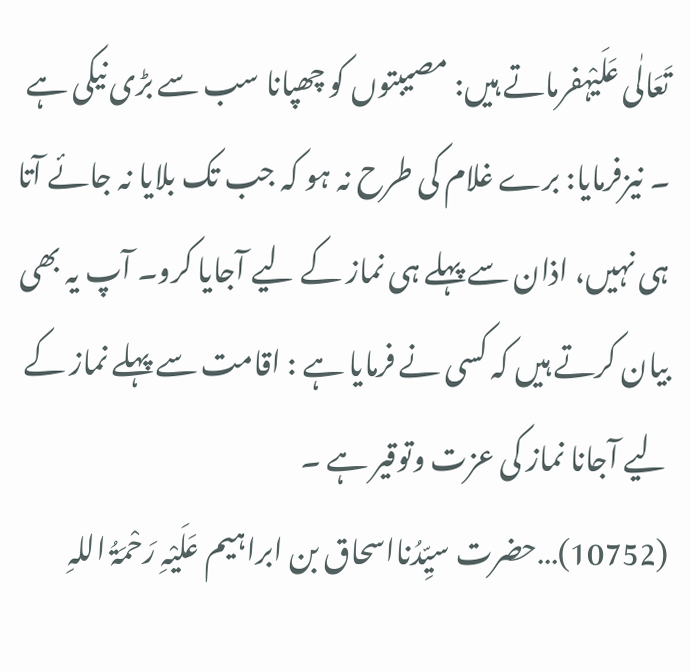تَعَالٰی عَلَیْہفرماتے ہیں: مصیبتوں کو چھپانا سب سے بڑی نیکی ہے ۔ نیزفرمایا: برے غلام کی طرح نہ ہو کہ جب تک بلایا نہ جائے آتا ہی نہیں، اذان سے پہلے ہی نماز کے لیے آجایا کرو۔ آپ یہ بھی بیان کرتے ہیں کہ کسی نے فرمایا ہے : اقامت سے پہلے نماز کے لیے آجانا نماز کی عزت وتوقیر ہے ۔
(10752)…حضرت سیِّدُنااسحاق بن ابراہیم عَلَیْہِ رَحْمَۃُ اللہِ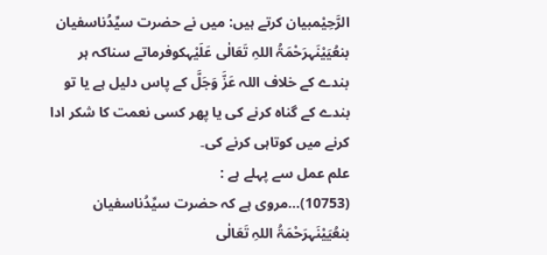الرَّحِیْمبیان کرتے ہیں: میں نے حضرت سیِّدُناسفیان بنعُیَیْنَہرَحْمَۃُ اللہِ تَعَالٰی عَلَیْہکوفرماتے سناکہ ہر بندے کے خلاف اللہ عَزَّ وَجَلَّ کے پاس دلیل ہے یا تو بندے کے گناہ کرنے کی یا پھر کسی نعمت کا شکر ادا کرنے میں کوتاہی کرنے کی۔
علم عمل سے پہلے ہے :
(10753)…مروی ہے کہ حضرت سیِّدُناسفیان بنعُیَیْنَہرَحْمَۃُ اللہِ تَعَالٰی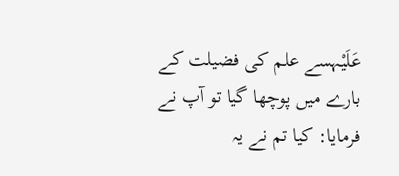عَلَیْہسے علم کی فضیلت کے بارے میں پوچھا گیا تو آپ نے فرمایا: کیا تم نے یہ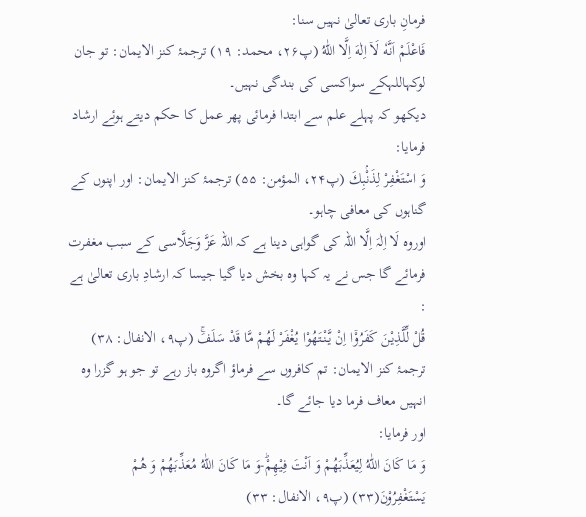فرمانِ باری تعالیٰ نہیں سنا:
فَاعْلَمْ اَنَّهٗ لَاۤ اِلٰهَ اِلَّا اللّٰهُ (پ۲۶، محمد: ۱۹) ترجمۂ کنز الایمان: تو جان لوکہاللہکے سواکسی کی بندگی نہیں۔
دیکھو کہ پہلے علم سے ابتدا فرمائی پھر عمل کا حکم دیتے ہوئے ارشاد فرمایا:
وَ اسْتَغْفِرْ لِذَنْۢبِكَ (پ۲۴، المؤمن: ۵۵) ترجمۂ کنز الایمان: اور اپنوں کے گناہوں کی معافی چاہو۔
اوروہ لَا اِلٰہَ اِلَّا اللہ کی گواہی دینا ہے کہ اللہ عَزَّ وَجَلَّاسی کے سبب مغفرت فرمائے گا جس نے یہ کہا وہ بخش دیا گیا جیسا کہ ارشادِ باری تعالیٰ ہے :
قُلْ لِّلَّذِیْنَ كَفَرُوْۤا اِنْ یَّنْتَهُوْا یُغْفَرْ لَهُمْ مَّا قَدْ سَلَفَۚ (پ۹، الانفال: ۳۸) ترجمۂ کنز الایمان: تم کافروں سے فرماؤ اگروہ باز رہے تو جو ہو گزرا وہ انہیں معاف فرما دیا جائے گا۔
اور فرمایا:
وَ مَا كَانَ اللّٰهُ لِیُعَذِّبَهُمْ وَ اَنْتَ فِیْهِمْؕ-وَ مَا كَانَ اللّٰهُ مُعَذِّبَهُمْ وَ هُمْ یَسْتَغْفِرُوْنَ(۳۳) (پ۹، الانفال: ۳۳)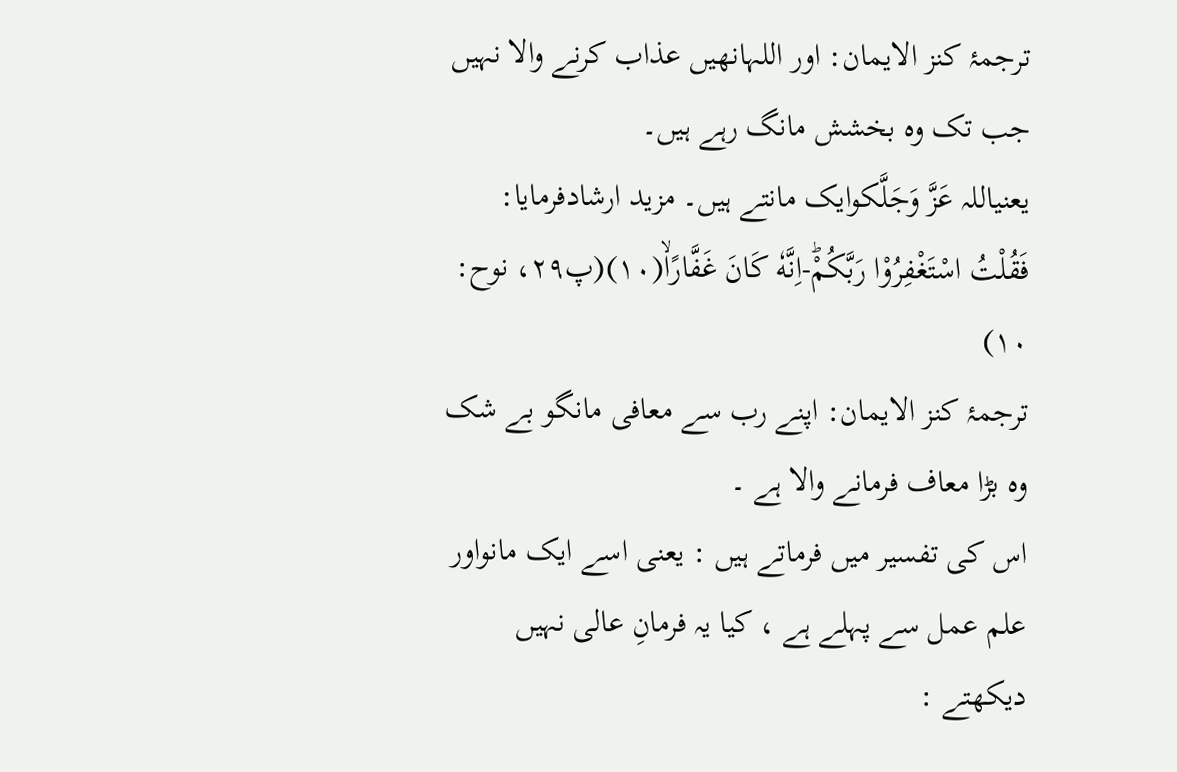ترجمۂ کنز الایمان: اور اللہانھیں عذاب کرنے والا نہیں جب تک وہ بخشش مانگ رہے ہیں۔
یعنیاللہ عَزَّ وَجَلَّکوایک مانتے ہیں۔ مزید ارشادفرمایا:
فَقُلْتُ اسْتَغْفِرُوْا رَبَّكُمْؕ-اِنَّهٗ كَانَ غَفَّارًاۙ(۱۰)(پ۲۹، نوح: ۱۰)
ترجمۂ کنز الایمان: اپنے رب سے معافی مانگو بے شک وہ بڑا معاف فرمانے والا ہے ۔
اس کی تفسیر میں فرماتے ہیں : یعنی اسے ایک مانواور علم عمل سے پہلے ہے ، کیا یہ فرمانِ عالی نہیں دیکھتے :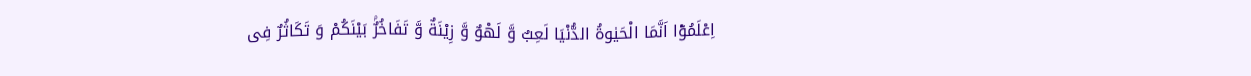اِعْلَمُوْۤا اَنَّمَا الْحَیٰوةُ الدُّنْیَا لَعِبٌ وَّ لَهْوٌ وَّ زِیْنَةٌ وَّ تَفَاخُرٌۢ بَیْنَكُمْ وَ تَكَاثُرٌ فِی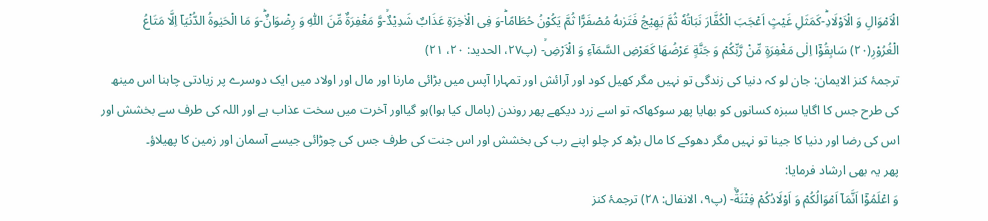الْاَمْوَالِ وَ الْاَوْلَادِؕ-كَمَثَلِ غَیْثٍ اَعْجَبَ الْكُفَّارَ نَبَاتُهٗ ثُمَّ یَهِیْجُ فَتَرٰىهُ مُصْفَرًّا ثُمَّ یَكُوْنُ حُطَامًاؕ-وَ فِی الْاٰخِرَةِ عَذَابٌ شَدِیْدٌۙ-وَّ مَغْفِرَةٌ مِّنَ اللّٰهِ وَ رِضْوَانٌؕ-وَ مَا الْحَیٰوةُ الدُّنْیَاۤ اِلَّا مَتَاعُ الْغُرُوْرِ(۲۰) سَابِقُوْۤا اِلٰى مَغْفِرَةٍ مِّنْ رَّبِّكُمْ وَ جَنَّةٍ عَرْضُهَا كَعَرْضِ السَّمَآءِ وَ الْاَرْضِۙ- (پ۲۷، الحدید: ۲۰، ۲۱)
ترجمۂ کنز الایمان: جان لو کہ دنیا کی زندگی تو نہیں مگر کھیل کود اور آرائش اور تمہارا آپس میں بڑائی مارنا اور مال اور اولاد میں ایک دوسرے پر زیادتی چاہنا اس مینھ کی طرح جس کا اگایا سبزہ کسانوں کو بھایا پھر سوکھاکہ تو اسے زرد دیکھے پھر روندن (پامال کیا ہوا)ہو گیااور آخرت میں سخت عذاب ہے اور اللہ کی طرف سے بخشش اور اس کی رضا اور دنیا کا جینا تو نہیں مگر دھوکے کا مال بڑھ کر چلو اپنے رب کی بخشش اور اس جنت کی طرف جس کی چوڑائی جیسے آسمان اور زمین کا پھیلاؤ۔
پھر یہ بھی ارشاد فرمایا:
وَ اعْلَمُوْۤا اَنَّمَاۤ اَمْوَالُكُمْ وَ اَوْلَادُكُمْ فِتْنَةٌۙ- (پ۹، الانفال: ۲۸) ترجمۂ کنز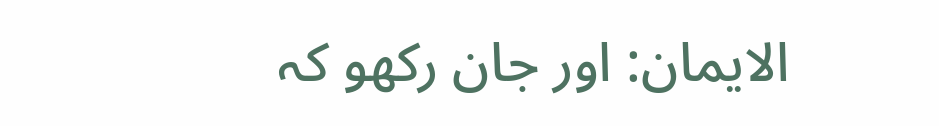الایمان: اور جان رکھو کہ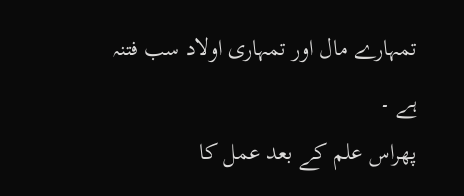تمہارے مال اور تمہاری اولاد سب فتنہ ہے ۔
پھراس علم کے بعد عمل کا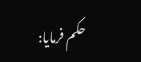حکم فرمایا: